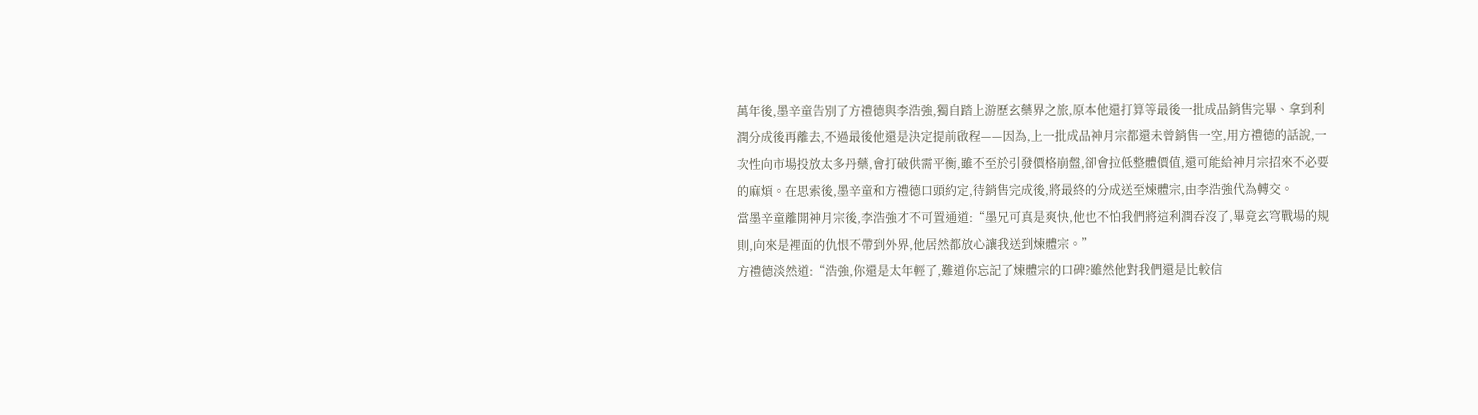萬年後,墨辛童告別了方禮德與李浩強,獨自踏上游歷玄藥界之旅,原本他還打算等最後一批成品銷售完畢、拿到利潤分成後再離去,不過最後他還是決定提前啟程——因為,上一批成品神月宗都還未曾銷售一空,用方禮德的話說,一次性向市場投放太多丹藥,會打破供需平衡,雖不至於引發價格崩盤,卻會拉低整體價值,還可能給神月宗招來不必要的麻煩。在思索後,墨辛童和方禮德口頭約定,待銷售完成後,將最終的分成送至煉體宗,由李浩強代為轉交。
當墨辛童離開神月宗後,李浩強才不可置通道:“墨兄可真是爽快,他也不怕我們將這利潤吞沒了,畢竟玄穹戰場的規則,向來是裡面的仇恨不帶到外界,他居然都放心讓我送到煉體宗。”
方禮德淡然道:“浩強,你還是太年輕了,難道你忘記了煉體宗的口碑?雖然他對我們還是比較信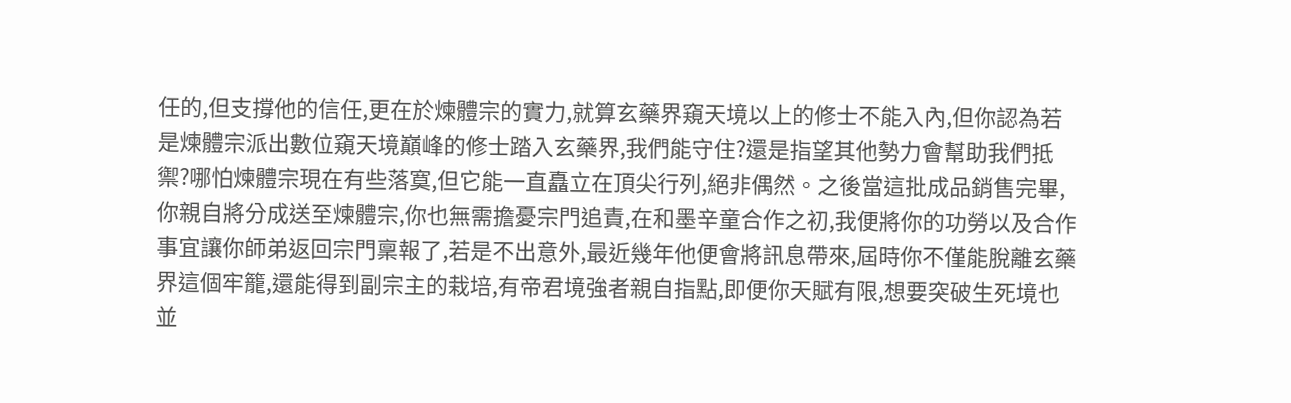任的,但支撐他的信任,更在於煉體宗的實力,就算玄藥界窺天境以上的修士不能入內,但你認為若是煉體宗派出數位窺天境巔峰的修士踏入玄藥界,我們能守住?還是指望其他勢力會幫助我們抵禦?哪怕煉體宗現在有些落寞,但它能一直矗立在頂尖行列,絕非偶然。之後當這批成品銷售完畢,你親自將分成送至煉體宗,你也無需擔憂宗門追責,在和墨辛童合作之初,我便將你的功勞以及合作事宜讓你師弟返回宗門稟報了,若是不出意外,最近幾年他便會將訊息帶來,屆時你不僅能脫離玄藥界這個牢籠,還能得到副宗主的栽培,有帝君境強者親自指點,即便你天賦有限,想要突破生死境也並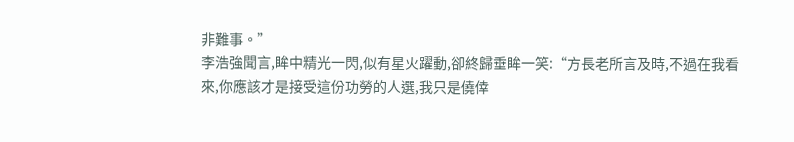非難事。”
李浩強聞言,眸中精光一閃,似有星火躍動,卻終歸垂眸一笑:“方長老所言及時,不過在我看來,你應該才是接受這份功勞的人選,我只是僥倖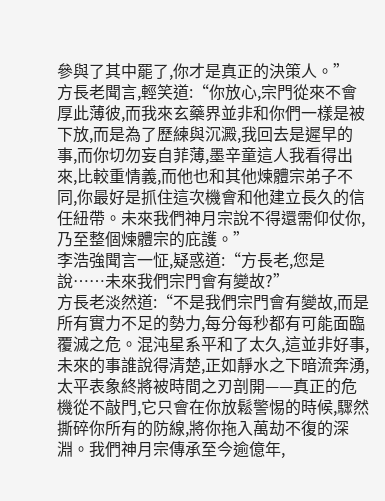參與了其中罷了,你才是真正的決策人。”
方長老聞言,輕笑道:“你放心,宗門從來不會厚此薄彼,而我來玄藥界並非和你們一樣是被下放,而是為了歷練與沉澱,我回去是遲早的事,而你切勿妄自菲薄,墨辛童這人我看得出來,比較重情義,而他也和其他煉體宗弟子不同,你最好是抓住這次機會和他建立長久的信任紐帶。未來我們神月宗說不得還需仰仗你,乃至整個煉體宗的庇護。”
李浩強聞言一怔,疑惑道:“方長老,您是說……未來我們宗門會有變故?”
方長老淡然道:“不是我們宗門會有變故,而是所有實力不足的勢力,每分每秒都有可能面臨覆滅之危。混沌星系平和了太久,這並非好事,未來的事誰說得清楚,正如靜水之下暗流奔湧,太平表象終將被時間之刃剖開——真正的危機從不敲門,它只會在你放鬆警惕的時候,驟然撕碎你所有的防線,將你拖入萬劫不復的深淵。我們神月宗傳承至今逾億年,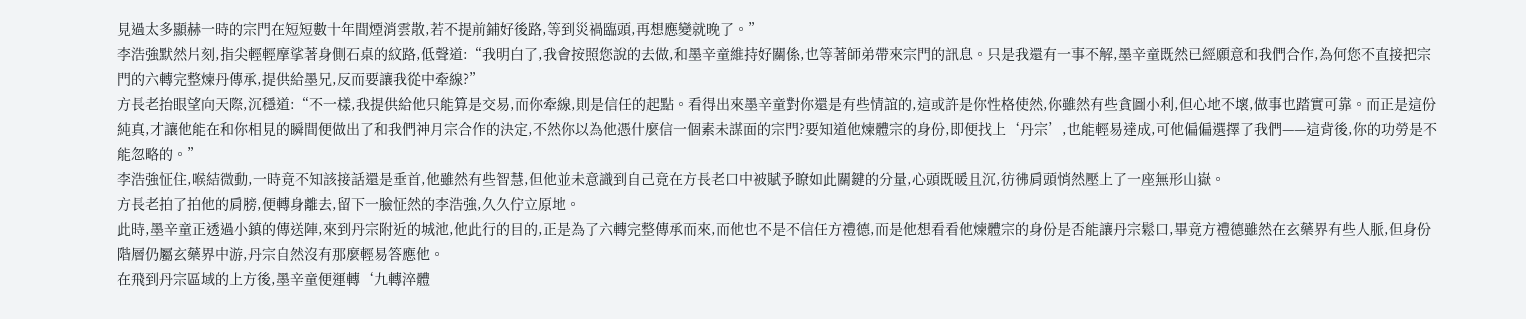見過太多顯赫一時的宗門在短短數十年間煙消雲散,若不提前鋪好後路,等到災禍臨頭,再想應變就晚了。”
李浩強默然片刻,指尖輕輕摩挲著身側石桌的紋路,低聲道:“我明白了,我會按照您說的去做,和墨辛童維持好關係,也等著師弟帶來宗門的訊息。只是我還有一事不解,墨辛童既然已經願意和我們合作,為何您不直接把宗門的六轉完整煉丹傳承,提供給墨兄,反而要讓我從中牽線?”
方長老抬眼望向天際,沉穩道:“不一樣,我提供給他只能算是交易,而你牽線,則是信任的起點。看得出來墨辛童對你還是有些情誼的,這或許是你性格使然,你雖然有些貪圖小利,但心地不壞,做事也踏實可靠。而正是這份純真,才讓他能在和你相見的瞬間便做出了和我們神月宗合作的決定,不然你以為他憑什麼信一個素未謀面的宗門?要知道他煉體宗的身份,即便找上‘丹宗’,也能輕易達成,可他偏偏選擇了我們——這背後,你的功勞是不能忽略的。”
李浩強怔住,喉結微動,一時竟不知該接話還是垂首,他雖然有些智慧,但他並未意識到自己竟在方長老口中被賦予瞭如此關鍵的分量,心頭既暖且沉,彷彿肩頭悄然壓上了一座無形山嶽。
方長老拍了拍他的肩膀,便轉身離去,留下一臉怔然的李浩強,久久佇立原地。
此時,墨辛童正透過小鎮的傳送陣,來到丹宗附近的城池,他此行的目的,正是為了六轉完整傳承而來,而他也不是不信任方禮德,而是他想看看他煉體宗的身份是否能讓丹宗鬆口,畢竟方禮德雖然在玄藥界有些人脈,但身份階層仍屬玄藥界中游,丹宗自然沒有那麼輕易答應他。
在飛到丹宗區域的上方後,墨辛童便運轉‘九轉淬體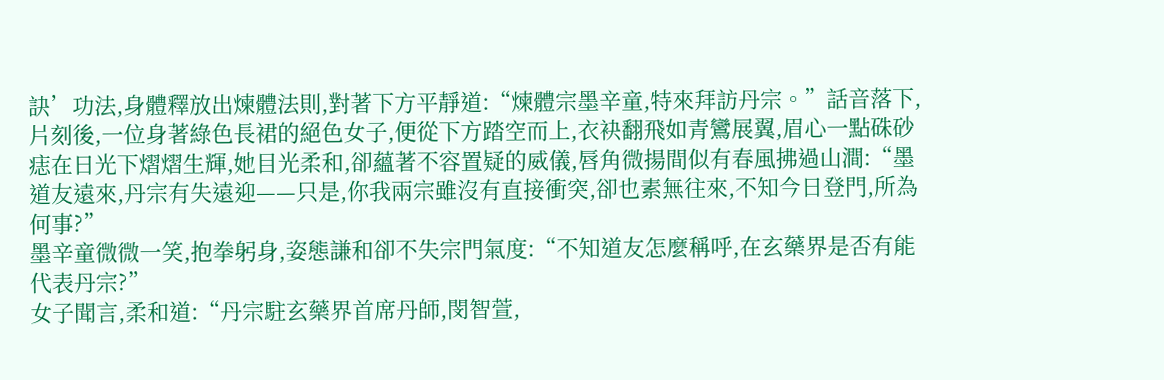訣’功法,身體釋放出煉體法則,對著下方平靜道:“煉體宗墨辛童,特來拜訪丹宗。”話音落下,片刻後,一位身著綠色長裙的絕色女子,便從下方踏空而上,衣袂翻飛如青鸞展翼,眉心一點硃砂痣在日光下熠熠生輝,她目光柔和,卻蘊著不容置疑的威儀,唇角微揚間似有春風拂過山澗:“墨道友遠來,丹宗有失遠迎——只是,你我兩宗雖沒有直接衝突,卻也素無往來,不知今日登門,所為何事?”
墨辛童微微一笑,抱拳躬身,姿態謙和卻不失宗門氣度:“不知道友怎麼稱呼,在玄藥界是否有能代表丹宗?”
女子聞言,柔和道:“丹宗駐玄藥界首席丹師,閔智萱,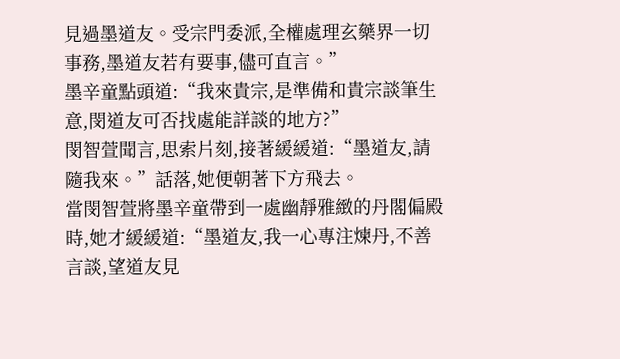見過墨道友。受宗門委派,全權處理玄藥界一切事務,墨道友若有要事,儘可直言。”
墨辛童點頭道:“我來貴宗,是準備和貴宗談筆生意,閔道友可否找處能詳談的地方?”
閔智萱聞言,思索片刻,接著緩緩道:“墨道友,請隨我來。”話落,她便朝著下方飛去。
當閔智萱將墨辛童帶到一處幽靜雅緻的丹閣偏殿時,她才緩緩道:“墨道友,我一心專注煉丹,不善言談,望道友見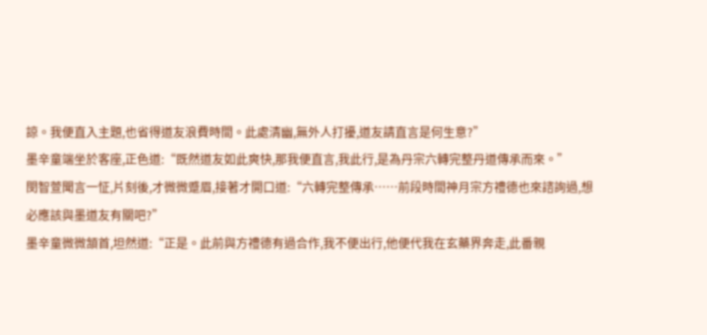諒。我便直入主題,也省得道友浪費時間。此處清幽,無外人打擾,道友請直言是何生意?”
墨辛童端坐於客座,正色道:“既然道友如此爽快,那我便直言,我此行,是為丹宗六轉完整丹道傳承而來。”
閔智萱聞言一怔,片刻後,才微微蹙眉,接著才開口道:“六轉完整傳承……前段時間神月宗方禮德也來諮詢過,想必應該與墨道友有關吧?”
墨辛童微微頷首,坦然道:“正是。此前與方禮德有過合作,我不便出行,他便代我在玄藥界奔走,此番親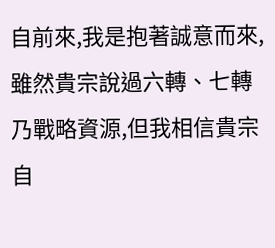自前來,我是抱著誠意而來,雖然貴宗說過六轉、七轉乃戰略資源,但我相信貴宗自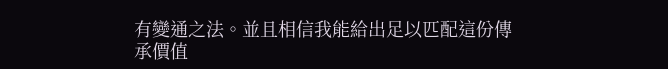有變通之法。並且相信我能給出足以匹配這份傳承價值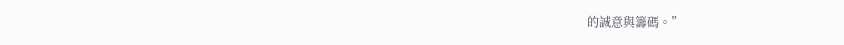的誠意與籌碼。”